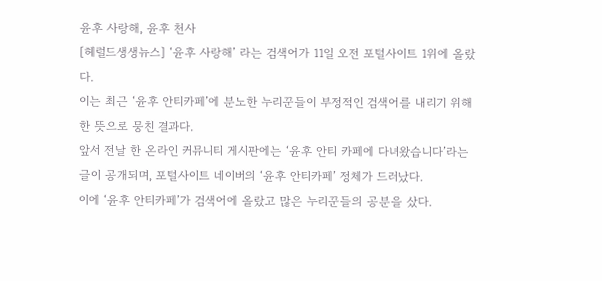윤후 사랑해, 윤후 천사
[헤럴드생생뉴스] ‘윤후 사랑해’ 라는 검색어가 11일 오전 포털사이트 1위에 올랐다.
이는 최근 ‘윤후 안티카페’에 분노한 누리꾼들이 부정적인 검색어를 내리기 위해 한 뜻으로 뭉친 결과다.
앞서 전날 한 온라인 커뮤니티 게시판에는 ‘윤후 안티 카페에 다녀왔습니다’라는 글이 공개되며, 포털사이트 네이버의 ‘윤후 안티카페’ 정체가 드러났다.
이에 ‘윤후 안티카페’가 검색어에 올랐고 많은 누리꾼들의 공분을 샀다.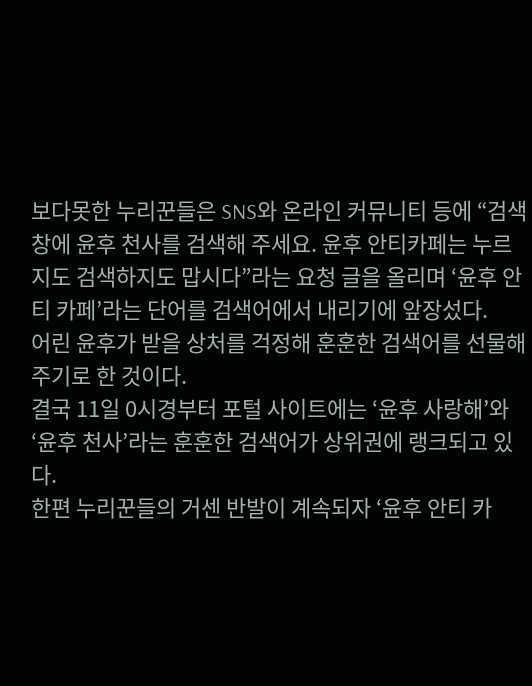보다못한 누리꾼들은 SNS와 온라인 커뮤니티 등에 “검색창에 윤후 천사를 검색해 주세요. 윤후 안티카페는 누르지도 검색하지도 맙시다”라는 요청 글을 올리며 ‘윤후 안티 카페’라는 단어를 검색어에서 내리기에 앞장섰다.
어린 윤후가 받을 상처를 걱정해 훈훈한 검색어를 선물해주기로 한 것이다.
결국 11일 0시경부터 포털 사이트에는 ‘윤후 사랑해’와 ‘윤후 천사’라는 훈훈한 검색어가 상위권에 랭크되고 있다.
한편 누리꾼들의 거센 반발이 계속되자 ‘윤후 안티 카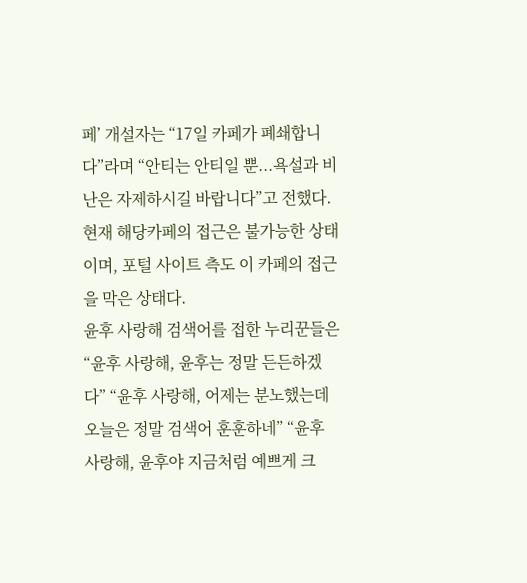페’ 개설자는 “17일 카페가 폐쇄합니다”라며 “안티는 안티일 뿐...욕설과 비난은 자제하시길 바랍니다”고 전했다.
현재 해당카페의 접근은 불가능한 상태이며, 포털 사이트 측도 이 카페의 접근을 막은 상태다.
윤후 사랑해 검색어를 접한 누리꾼들은 “윤후 사랑해, 윤후는 정말 든든하겠다” “윤후 사랑해, 어제는 분노했는데 오늘은 정말 검색어 훈훈하네” “윤후 사랑해, 윤후야 지금처럼 예쁘게 크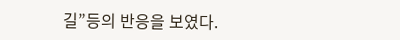길”등의 반응을 보였다.